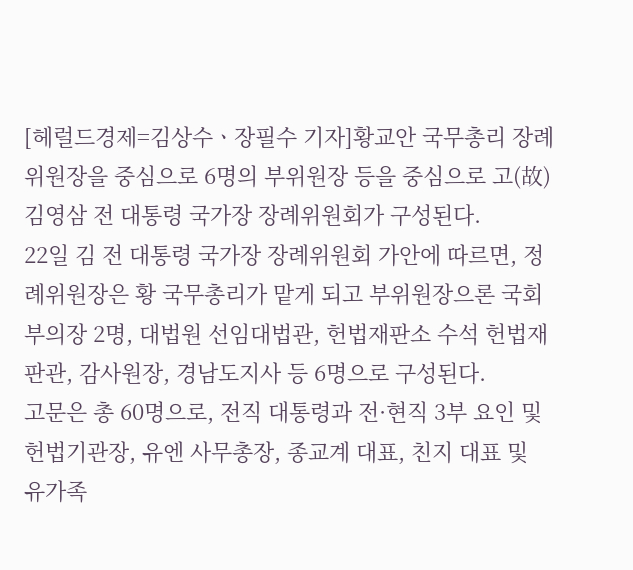[헤럴드경제=김상수ㆍ장필수 기자]황교안 국무총리 장례위원장을 중심으로 6명의 부위원장 등을 중심으로 고(故) 김영삼 전 대통령 국가장 장례위원회가 구성된다.
22일 김 전 대통령 국가장 장례위원회 가안에 따르면, 정례위원장은 황 국무총리가 맡게 되고 부위원장으론 국회 부의장 2명, 대법원 선임대법관, 헌법재판소 수석 헌법재판관, 감사원장, 경남도지사 등 6명으로 구성된다.
고문은 총 60명으로, 전직 대통령과 전·현직 3부 요인 및 헌법기관장, 유엔 사무총장, 종교계 대표, 친지 대표 및 유가족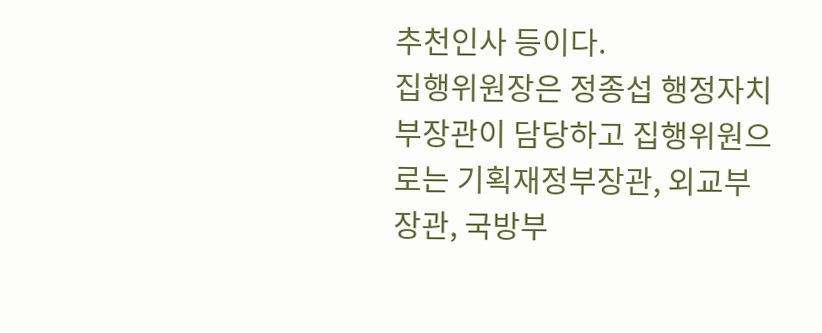추천인사 등이다.
집행위원장은 정종섭 행정자치부장관이 담당하고 집행위원으로는 기획재정부장관, 외교부장관, 국방부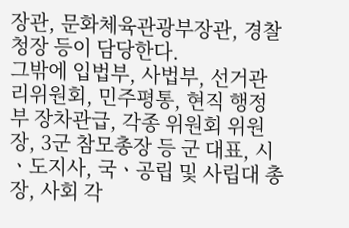장관, 문화체육관광부장관, 경찰청장 등이 담당한다.
그밖에 입법부, 사법부, 선거관리위원회, 민주평통, 현직 행정부 장차관급, 각종 위원회 위원장, 3군 참모총장 등 군 대표, 시ㆍ도지사, 국ㆍ공립 및 사립대 총장, 사회 각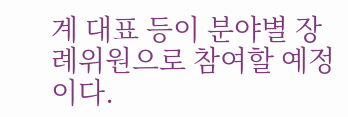계 대표 등이 분야별 장례위원으로 참여할 예정이다.